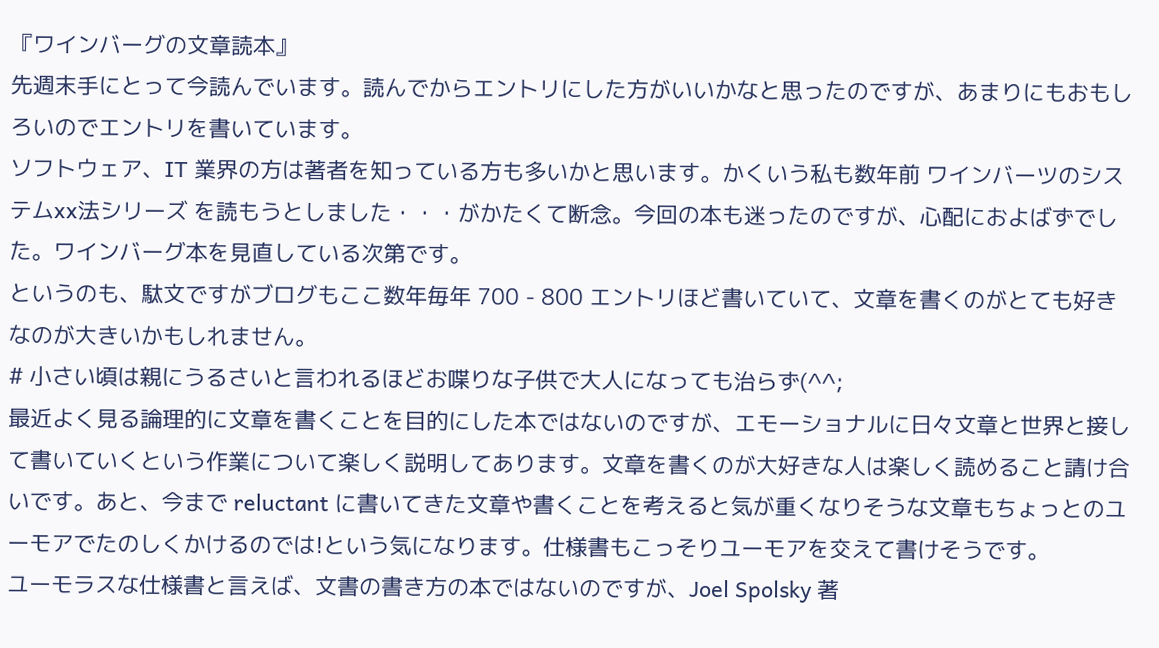『ワインバーグの文章読本』
先週末手にとって今読んでいます。読んでからエントリにした方がいいかなと思ったのですが、あまりにもおもしろいのでエントリを書いています。
ソフトウェア、IT 業界の方は著者を知っている方も多いかと思います。かくいう私も数年前 ワインバーツのシステムxx法シリーズ を読もうとしました・・・がかたくて断念。今回の本も迷ったのですが、心配におよばずでした。ワインバーグ本を見直している次第です。
というのも、駄文ですがブログもここ数年毎年 700 - 800 エントリほど書いていて、文章を書くのがとても好きなのが大きいかもしれません。
# 小さい頃は親にうるさいと言われるほどお喋りな子供で大人になっても治らず(^^;
最近よく見る論理的に文章を書くことを目的にした本ではないのですが、エモーショナルに日々文章と世界と接して書いていくという作業について楽しく説明してあります。文章を書くのが大好きな人は楽しく読めること請け合いです。あと、今まで reluctant に書いてきた文章や書くことを考えると気が重くなりそうな文章もちょっとのユーモアでたのしくかけるのでは!という気になります。仕様書もこっそりユーモアを交えて書けそうです。
ユーモラスな仕様書と言えば、文書の書き方の本ではないのですが、Joel Spolsky 著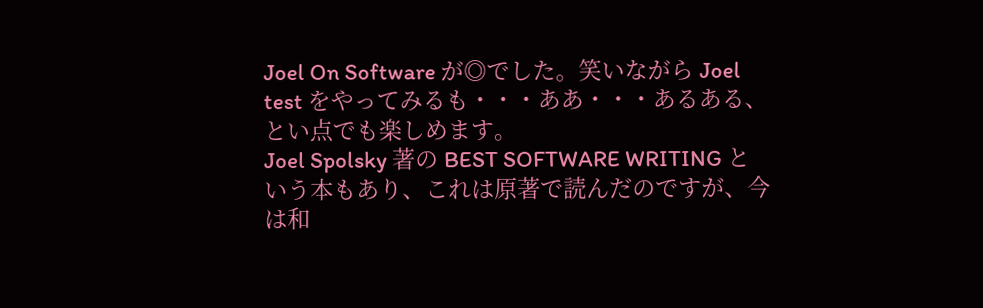Joel On Software が◎でした。笑いながら Joel test をやってみるも・・・ああ・・・あるある、とい点でも楽しめます。
Joel Spolsky 著の BEST SOFTWARE WRITING という本もあり、これは原著で読んだのですが、今は和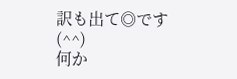訳も出て◎です(^^)
何か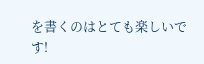を書くのはとても楽しいです!